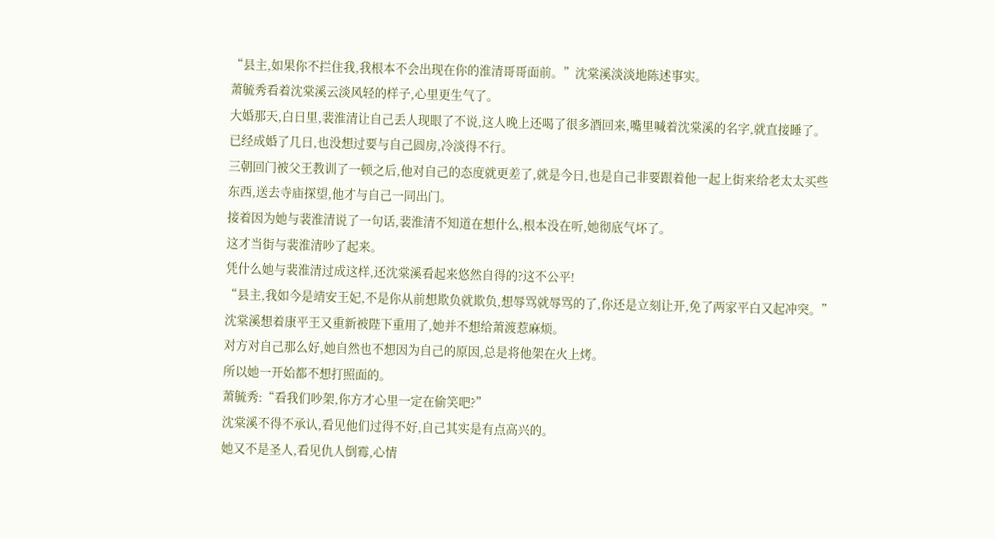“县主,如果你不拦住我,我根本不会出现在你的淮清哥哥面前。”沈棠溪淡淡地陈述事实。
萧毓秀看着沈棠溪云淡风轻的样子,心里更生气了。
大婚那天,白日里,裴淮清让自己丢人现眼了不说,这人晚上还喝了很多酒回来,嘴里喊着沈棠溪的名字,就直接睡了。
已经成婚了几日,也没想过要与自己圆房,冷淡得不行。
三朝回门被父王教训了一顿之后,他对自己的态度就更差了,就是今日,也是自己非要跟着他一起上街来给老太太买些东西,送去寺庙探望,他才与自己一同出门。
接着因为她与裴淮清说了一句话,裴淮清不知道在想什么,根本没在听,她彻底气坏了。
这才当街与裴淮清吵了起来。
凭什么她与裴淮清过成这样,还沈棠溪看起来悠然自得的?这不公平!
“县主,我如今是靖安王妃,不是你从前想欺负就欺负,想辱骂就辱骂的了,你还是立刻让开,免了两家平白又起冲突。”
沈棠溪想着康平王又重新被陛下重用了,她并不想给萧渡惹麻烦。
对方对自己那么好,她自然也不想因为自己的原因,总是将他架在火上烤。
所以她一开始都不想打照面的。
萧毓秀:“看我们吵架,你方才心里一定在偷笑吧?”
沈棠溪不得不承认,看见他们过得不好,自己其实是有点高兴的。
她又不是圣人,看见仇人倒霉,心情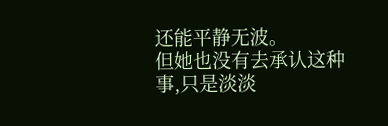还能平静无波。
但她也没有去承认这种事,只是淡淡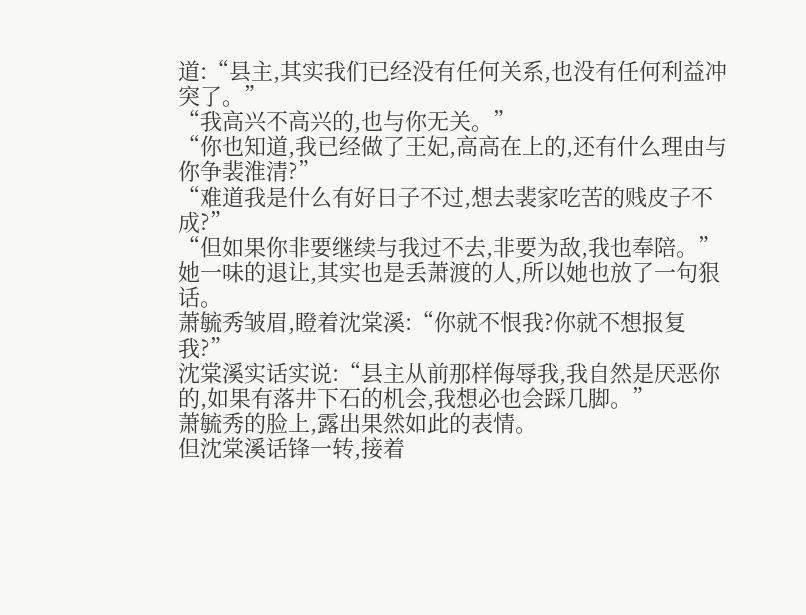道:“县主,其实我们已经没有任何关系,也没有任何利益冲突了。”
“我高兴不高兴的,也与你无关。”
“你也知道,我已经做了王妃,高高在上的,还有什么理由与你争裴淮清?”
“难道我是什么有好日子不过,想去裴家吃苦的贱皮子不成?”
“但如果你非要继续与我过不去,非要为敌,我也奉陪。”
她一味的退让,其实也是丢萧渡的人,所以她也放了一句狠话。
萧毓秀皱眉,瞪着沈棠溪:“你就不恨我?你就不想报复我?”
沈棠溪实话实说:“县主从前那样侮辱我,我自然是厌恶你的,如果有落井下石的机会,我想必也会踩几脚。”
萧毓秀的脸上,露出果然如此的表情。
但沈棠溪话锋一转,接着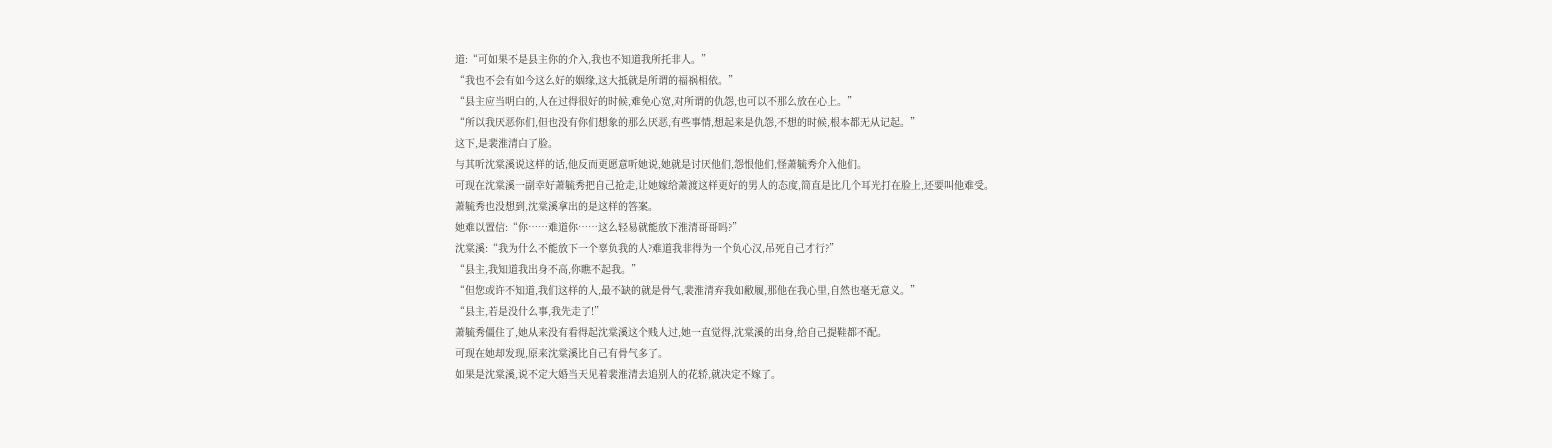道:“可如果不是县主你的介入,我也不知道我所托非人。”
“我也不会有如今这么好的姻缘,这大抵就是所谓的福祸相依。”
“县主应当明白的,人在过得很好的时候,难免心宽,对所谓的仇怨,也可以不那么放在心上。”
“所以我厌恶你们,但也没有你们想象的那么厌恶,有些事情,想起来是仇怨,不想的时候,根本都无从记起。”
这下,是裴淮清白了脸。
与其听沈棠溪说这样的话,他反而更愿意听她说,她就是讨厌他们,怨恨他们,怪萧毓秀介入他们。
可现在沈棠溪一副幸好萧毓秀把自己抢走,让她嫁给萧渡这样更好的男人的态度,简直是比几个耳光打在脸上,还要叫他难受。
萧毓秀也没想到,沈棠溪拿出的是这样的答案。
她难以置信:“你……难道你……这么轻易就能放下淮清哥哥吗?”
沈棠溪:“我为什么不能放下一个辜负我的人?难道我非得为一个负心汉,吊死自己才行?”
“县主,我知道我出身不高,你瞧不起我。”
“但您或许不知道,我们这样的人,最不缺的就是骨气,裴淮清弃我如敝履,那他在我心里,自然也毫无意义。”
“县主,若是没什么事,我先走了!”
萧毓秀僵住了,她从来没有看得起沈棠溪这个贱人过,她一直觉得,沈棠溪的出身,给自己提鞋都不配。
可现在她却发现,原来沈棠溪比自己有骨气多了。
如果是沈棠溪,说不定大婚当天见着裴淮清去追别人的花轿,就决定不嫁了。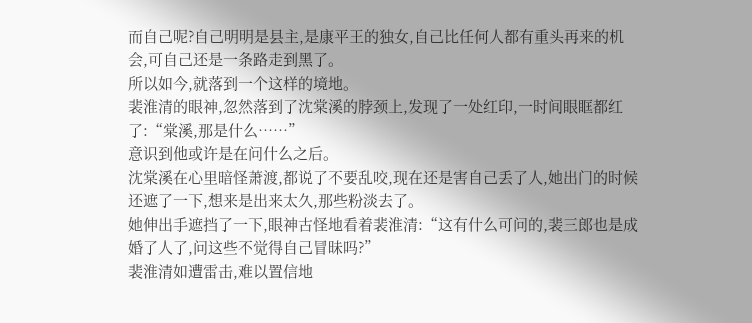而自己呢?自己明明是县主,是康平王的独女,自己比任何人都有重头再来的机会,可自己还是一条路走到黑了。
所以如今,就落到一个这样的境地。
裴淮清的眼神,忽然落到了沈棠溪的脖颈上,发现了一处红印,一时间眼眶都红了:“棠溪,那是什么……”
意识到他或许是在问什么之后。
沈棠溪在心里暗怪萧渡,都说了不要乱咬,现在还是害自己丢了人,她出门的时候还遮了一下,想来是出来太久,那些粉淡去了。
她伸出手遮挡了一下,眼神古怪地看着裴淮清:“这有什么可问的,裴三郎也是成婚了人了,问这些不觉得自己冒昧吗?”
裴淮清如遭雷击,难以置信地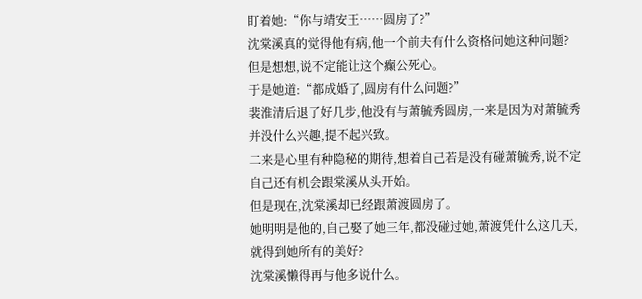盯着她:“你与靖安王……圆房了?”
沈棠溪真的觉得他有病,他一个前夫有什么资格问她这种问题?
但是想想,说不定能让这个癫公死心。
于是她道:“都成婚了,圆房有什么问题?”
裴淮清后退了好几步,他没有与萧毓秀圆房,一来是因为对萧毓秀并没什么兴趣,提不起兴致。
二来是心里有种隐秘的期待,想着自己若是没有碰萧毓秀,说不定自己还有机会跟棠溪从头开始。
但是现在,沈棠溪却已经跟萧渡圆房了。
她明明是他的,自己娶了她三年,都没碰过她,萧渡凭什么这几天,就得到她所有的美好?
沈棠溪懒得再与他多说什么。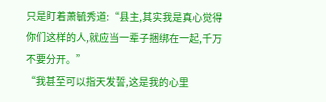只是盯着萧毓秀道:“县主,其实我是真心觉得你们这样的人,就应当一辈子捆绑在一起,千万不要分开。”
“我甚至可以指天发誓,这是我的心里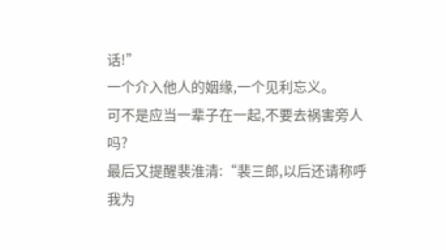话!”
一个介入他人的姻缘,一个见利忘义。
可不是应当一辈子在一起,不要去祸害旁人吗?
最后又提醒裴淮清:“裴三郎,以后还请称呼我为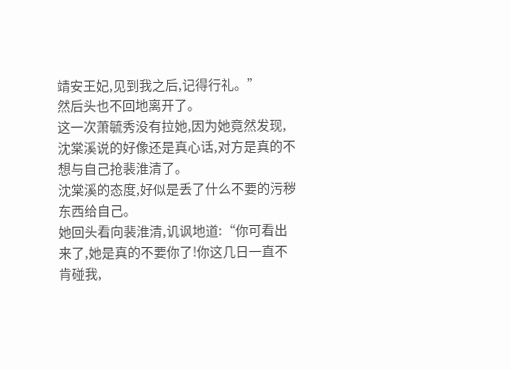靖安王妃,见到我之后,记得行礼。”
然后头也不回地离开了。
这一次萧毓秀没有拉她,因为她竟然发现,沈棠溪说的好像还是真心话,对方是真的不想与自己抢裴淮清了。
沈棠溪的态度,好似是丢了什么不要的污秽东西给自己。
她回头看向裴淮清,讥讽地道:“你可看出来了,她是真的不要你了!你这几日一直不肯碰我,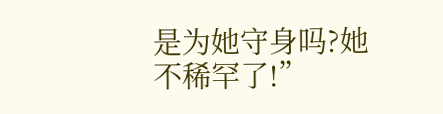是为她守身吗?她不稀罕了!”